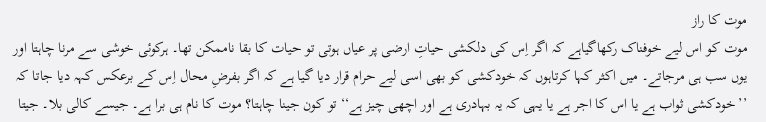موت کا راز
موت کو اس لیے خوفناک رکھاگیاہے کہ اگر اِس کی دلکشی حیاتِ ارضی پر عیاں ہوتی تو حیات کا بقا ناممکن تھا۔ ہرکوئی خوشی سے مرنا چاہتا اور یوں سب ہی مرجاتے۔ میں اکثر کہا کرتاہوں کہ خودکشی کو بھی اسی لیے حرام قرار دیا گیا ہے کہ اگر بفرضِ محال اِس کے برعکس کہہ دیا جاتا کہ ’’خودکشی ثواب ہے یا اس کا اجر ہے یا یہی کہ یہ بہادری ہے اور اچھی چیز ہے‘‘ تو کون جینا چاہتا؟ موت کا نام ہی برا ہے۔ جیسے کالی بلا۔ جیتا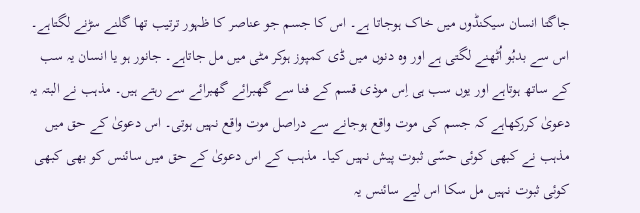جاگتا انسان سیکنڈوں میں خاک ہوجاتا ہے۔ اس کا جسم جو عناصر کا ظہور ترتیب تھا گلنے سڑنے لگتاہے۔ اس سے بدبُو اُٹھنے لگتی ہے اور وہ دنوں میں ڈی کمپوز ہوکر مٹی میں مل جاتاہے۔ جانور ہو یا انسان یہ سب کے ساتھ ہوتاہے اور یوں سب ہی اِس موذی قسم کے فنا سے گھبرائے گھبرائے سے رہتے ہیں۔ مذہب نے البتہ یہ دعویٰ کررکھاہے کہ جسم کی موت واقع ہوجانے سے دراصل موت واقع نہیں ہوتی۔ اس دعویٰ کے حق میں مذہب نے کبھی کوئی حسّی ثبوت پیش نہیں کیا۔ مذہب کے اس دعویٰ کے حق میں سائنس کو بھی کبھی کوئی ثبوت نہیں مل سکا اس لیے سائنس یہ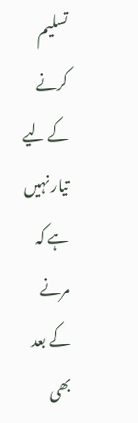تسلیم کرنے کے لیے تیار نہیں ہے کہ مرنے کے بعد بھی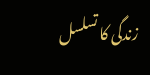زندگی کا تسلسل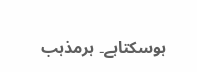ہوسکتاہے۔ ہرمذہب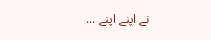نے اپنے اپنے ...